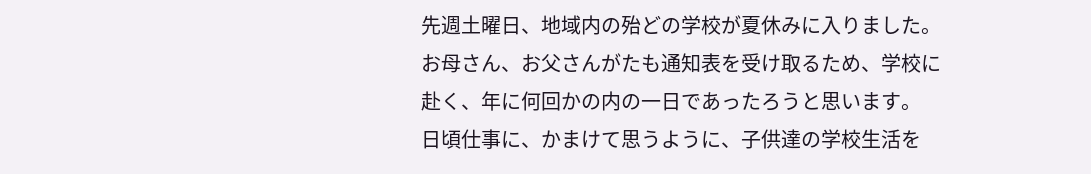先週土曜日、地域内の殆どの学校が夏休みに入りました。
お母さん、お父さんがたも通知表を受け取るため、学校に
赴く、年に何回かの内の一日であったろうと思います。
日頃仕事に、かまけて思うように、子供達の学校生活を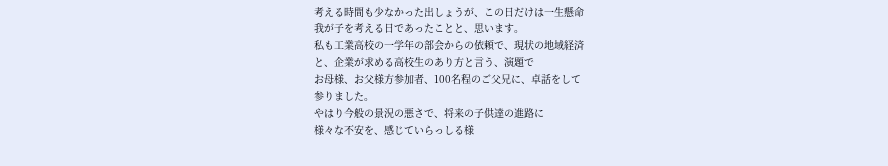考える時間も少なかった出しょうが、この日だけは一生懸命
我が子を考える日であったことと、思います。
私も工業高校の一学年の部会からの依頼で、現状の地域経済
と、企業が求める高校生のあり方と言う、演題で
お母様、お父様方参加者、100名程のご父兄に、卓話をして
参りました。
やはり今般の景況の悪さで、将来の子供達の進路に
様々な不安を、感じていらっしる様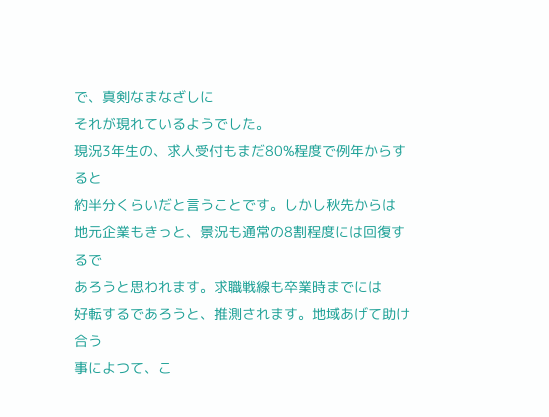で、真剣なまなざしに
それが現れているようでした。
現況3年生の、求人受付もまだ80%程度で例年からすると
約半分くらいだと言うことです。しかし秋先からは
地元企業もきっと、景況も通常の8割程度には回復するで
あろうと思われます。求職戦線も卒業時までには
好転するであろうと、推測されます。地域あげて助け合う
事によつて、こ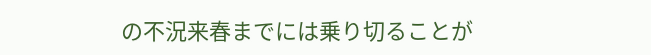の不況来春までには乗り切ることが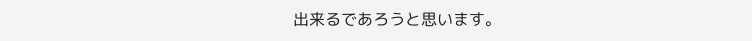出来るであろうと思います。